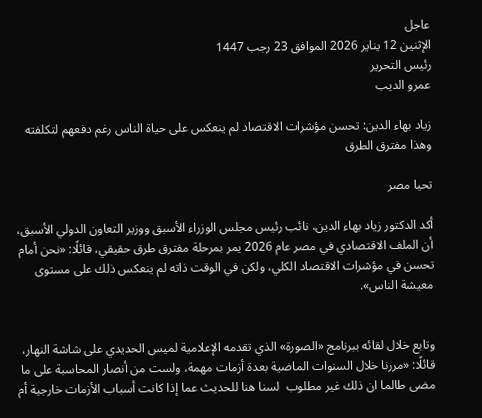عاجل
الإثنين 12 يناير 2026 الموافق 23 رجب 1447
رئيس التحرير
عمرو الديب

زياد بهاء الدين: تحسن مؤشرات الاقتصاد لم ينعكس على حياة الناس رغم دفعهم لتكلفته وهذا مفترق الطرق

تحيا مصر

أكد الدكتور زياد بهاء الدين، نائب رئيس مجلس الوزراء الأسبق ووزير التعاون الدولي الأسبق، أن الملف الاقتصادي في مصر عام 2026 يمر بمرحلة مفترق طرق حقيقي، قائلًا: «نحن أمام تحسن في مؤشرات الاقتصاد الكلي، ولكن في الوقت ذاته لم ينعكس ذلك على مستوى معيشة الناس».


وتابع خلال لقائه ببرنامج «الصورة» الذي تقدمه الإعلامية لميس الحديدي على شاشة النهار، قائلًا: «مررنا خلال السنوات الماضية بعدة أزمات مهمة، ولست من أنصار المحاسبة على ما مضى طالما ان ذلك غير مطلوب  لسنا هنا للحديث عما إذا كانت أسباب الأزمات خارجية أم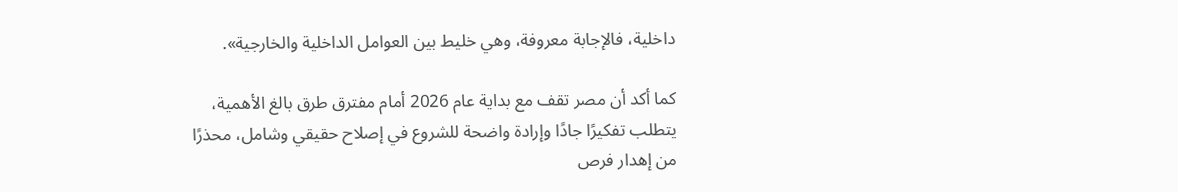داخلية، فالإجابة معروفة، وهي خليط بين العوامل الداخلية والخارجية».

كما أكد أن مصر تقف مع بداية عام 2026 أمام مفترق طرق بالغ الأهمية، يتطلب تفكيرًا جادًا وإرادة واضحة للشروع في إصلاح حقيقي وشامل، محذرًا من إهدار فرص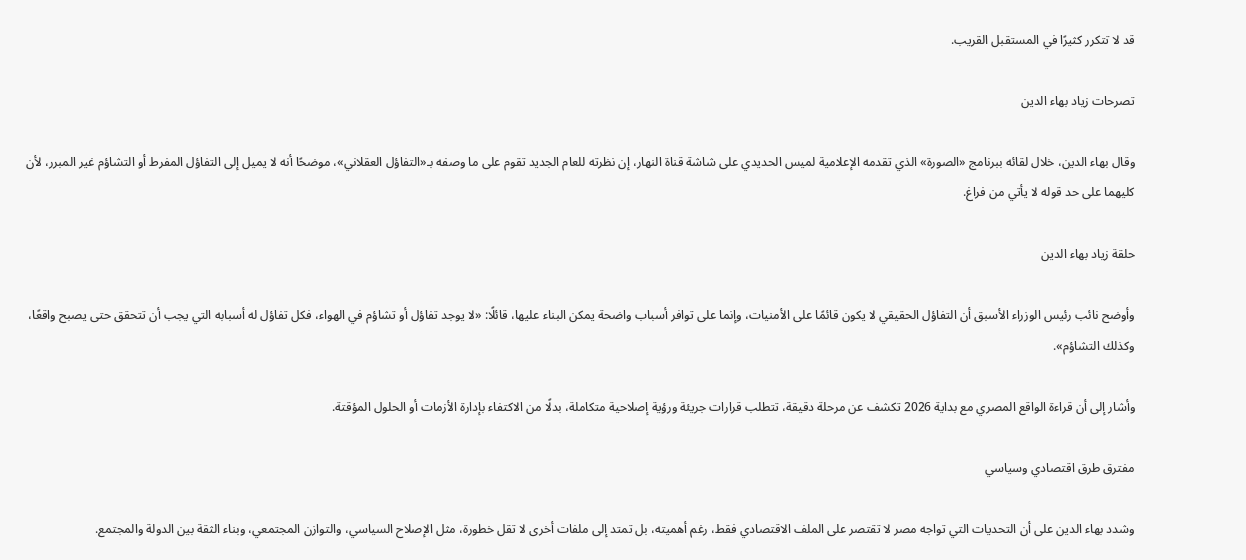قد لا تتكرر كثيرًا في المستقبل القريب.

تصرحات زياد بهاء الدين

وقال بهاء الدين، خلال لقائه ببرنامج «الصورة» الذي تقدمه الإعلامية لميس الحديدي على شاشة قناة النهار، إن نظرته للعام الجديد تقوم على ما وصفه بـ«التفاؤل العقلاني»، موضحًا أنه لا يميل إلى التفاؤل المفرط أو التشاؤم غير المبرر، لأن كليهما على حد قوله لا يأتي من فراغ.

حلقة زياد بهاء الدين

وأوضح نائب رئيس الوزراء الأسبق أن التفاؤل الحقيقي لا يكون قائمًا على الأمنيات، وإنما على توافر أسباب واضحة يمكن البناء عليها، قائلًا: «لا يوجد تفاؤل أو تشاؤم في الهواء، فكل تفاؤل له أسبابه التي يجب أن تتحقق حتى يصبح واقعًا، وكذلك التشاؤم».

وأشار إلى أن قراءة الواقع المصري مع بداية 2026 تكشف عن مرحلة دقيقة، تتطلب قرارات جريئة ورؤية إصلاحية متكاملة، بدلًا من الاكتفاء بإدارة الأزمات أو الحلول المؤقتة.

مفترق طرق اقتصادي وسياسي

وشدد بهاء الدين على أن التحديات التي تواجه مصر لا تقتصر على الملف الاقتصادي فقط، رغم أهميته، بل تمتد إلى ملفات أخرى لا تقل خطورة، مثل الإصلاح السياسي، والتوازن المجتمعي، وبناء الثقة بين الدولة والمجتمع.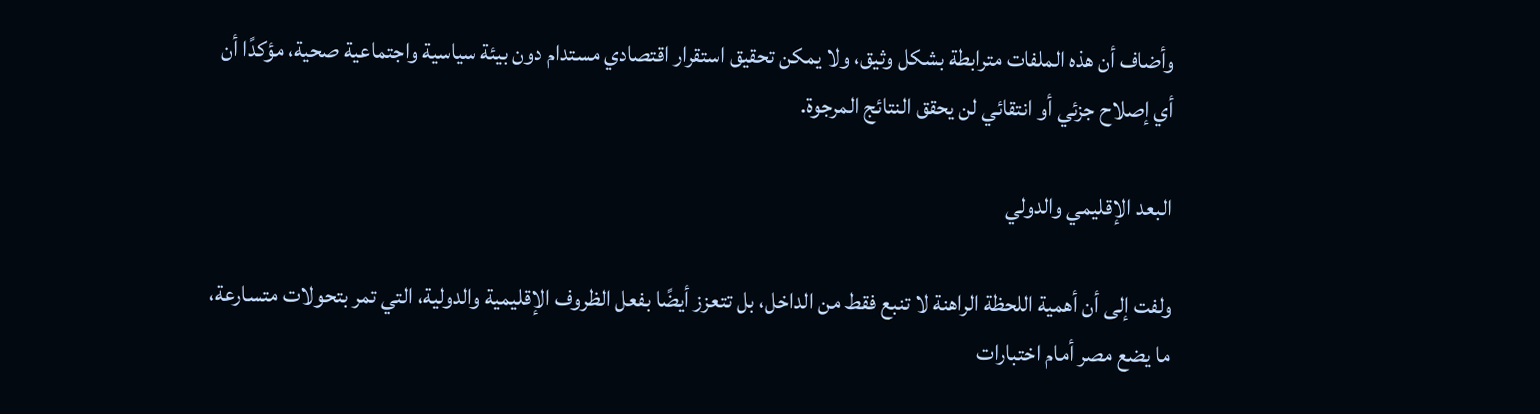وأضاف أن هذه الملفات مترابطة بشكل وثيق، ولا يمكن تحقيق استقرار اقتصادي مستدام دون بيئة سياسية واجتماعية صحية، مؤكدًا أن أي إصلاح جزئي أو انتقائي لن يحقق النتائج المرجوة.

البعد الإقليمي والدولي

ولفت إلى أن أهمية اللحظة الراهنة لا تنبع فقط من الداخل، بل تتعزز أيضًا بفعل الظروف الإقليمية والدولية، التي تمر بتحولات متسارعة، ما يضع مصر أمام اختبارات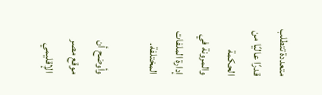متعددة تتطلب قدرًا عاليًا من الحكمة والمرونة في إدارة الملفات المختلفة.

وأوضح أن موقع مصر الإقليمي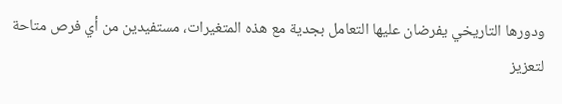ودورها التاريخي يفرضان عليها التعامل بجدية مع هذه المتغيرات، مستفيدين من أي فرص متاحة لتعزيز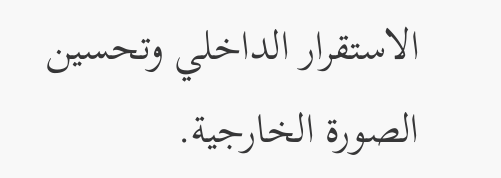الاستقرار الداخلي وتحسين الصورة الخارجية.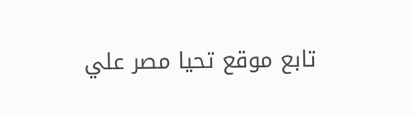تابع موقع تحيا مصر علي